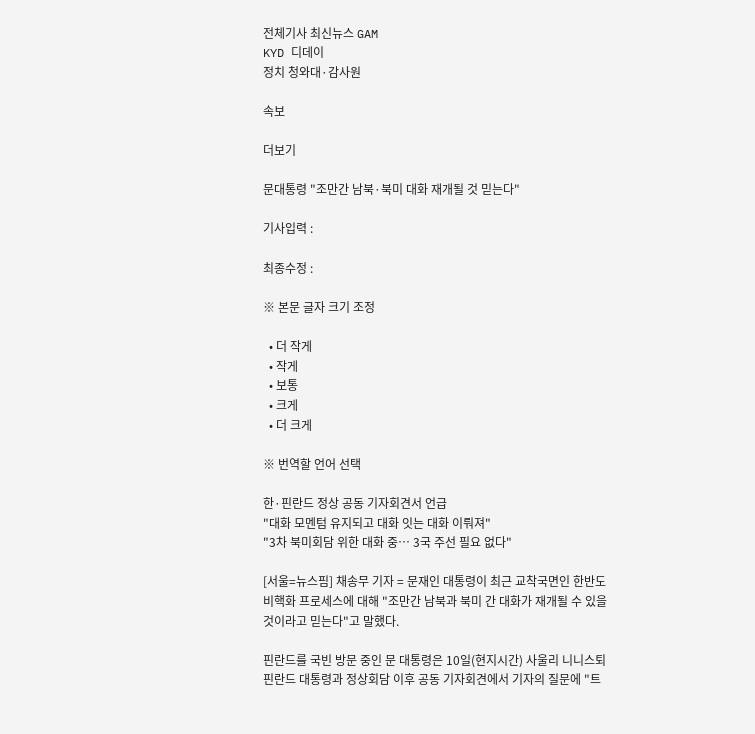전체기사 최신뉴스 GAM
KYD 디데이
정치 청와대·감사원

속보

더보기

문대통령 "조만간 남북·북미 대화 재개될 것 믿는다"

기사입력 :

최종수정 :

※ 본문 글자 크기 조정

  • 더 작게
  • 작게
  • 보통
  • 크게
  • 더 크게

※ 번역할 언어 선택

한·핀란드 정상 공동 기자회견서 언급
"대화 모멘텀 유지되고 대화 잇는 대화 이뤄져"
"3차 북미회담 위한 대화 중… 3국 주선 필요 없다"

[서울=뉴스핌] 채송무 기자 = 문재인 대통령이 최근 교착국면인 한반도 비핵화 프로세스에 대해 "조만간 남북과 북미 간 대화가 재개될 수 있을 것이라고 믿는다"고 말했다.

핀란드를 국빈 방문 중인 문 대통령은 10일(현지시간) 사울리 니니스퇴 핀란드 대통령과 정상회담 이후 공동 기자회견에서 기자의 질문에 "트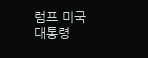럼프 미국 대통령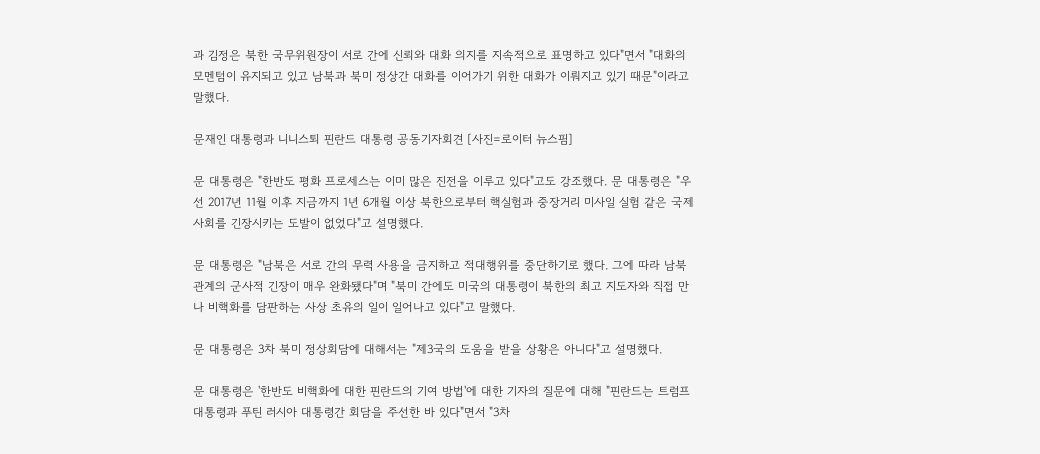과 김정은 북한 국무위원장이 서로 간에 신뢰와 대화 의지를 지속적으로 표명하고 있다"면서 "대화의 모멘텀이 유지되고 있고 남북과 북미 정상간 대화를 이어가기 위한 대화가 이뤄지고 있기 때문"이라고 말했다.

문재인 대통령과 니니스퇴 핀란드 대통령 공동기자회견 [사진=로이터 뉴스핌]

문 대통령은 "한반도 평화 프로세스는 이미 많은 진전을 이루고 있다"고도 강조했다. 문 대통령은 "우선 2017년 11월 이후 지금까지 1년 6개월 이상 북한으로부터 핵실험과 중장거리 미사일 실험 같은 국제사회를 긴장시키는 도발이 없었다"고 설명했다.

문 대통령은 "남북은 서로 간의 무력 사용을 금지하고 적대행위를 중단하기로 했다. 그에 따라 남북관계의 군사적 긴장이 매우 완화됐다"며 "북미 간에도 미국의 대통령이 북한의 최고 지도자와 직접 만나 비핵화를 담판하는 사상 초유의 일이 일어나고 있다"고 말했다.

문 대통령은 3차 북미 정상회담에 대해서는 "제3국의 도움을 받을 상황은 아니다"고 설명했다.

문 대통령은 '한반도 비핵화에 대한 핀란드의 기여 방법'에 대한 기자의 질문에 대해 "핀란드는 트럼프 대통령과 푸틴 러시아 대통령간 회담을 주선한 바 있다"면서 "3차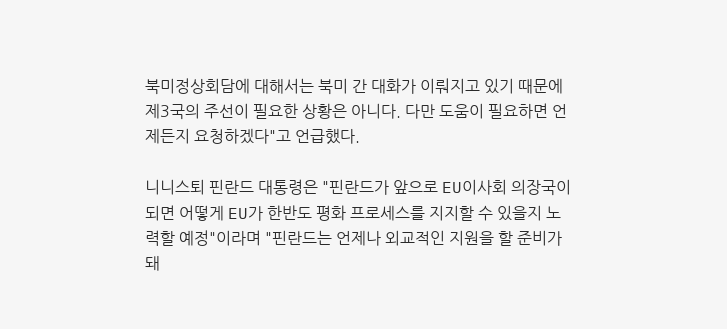북미정상회담에 대해서는 북미 간 대화가 이뤄지고 있기 때문에 제3국의 주선이 필요한 상황은 아니다. 다만 도움이 필요하면 언제든지 요청하겠다"고 언급했다.

니니스퇴 핀란드 대통령은 "핀란드가 앞으로 EU이사회 의장국이 되면 어떻게 EU가 한반도 평화 프로세스를 지지할 수 있을지 노력할 예정"이라며 "핀란드는 언제나 외교적인 지원을 할 준비가 돼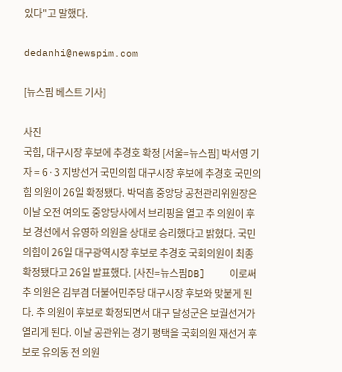있다"고 말했다.

dedanhi@newspim.com

[뉴스핌 베스트 기사]

사진
국힘, 대구시장 후보에 추경호 확정 [서울=뉴스핌] 박서영 기자 = 6·3 지방선거 국민의힘 대구시장 후보에 추경호 국민의힘 의원이 26일 확정됐다. 박덕흠 중앙당 공천관리위원장은 이날 오전 여의도 중앙당사에서 브리핑을 열고 추 의원이 후보 경선에서 유영하 의원을 상대로 승리했다고 밝혔다. 국민의힘이 26일 대구광역시장 후보로 추경호 국회의원이 최종 확정됐다고 26일 발표했다. [사진=뉴스핌DB]    이로써 추 의원은 김부겸 더불어민주당 대구시장 후보와 맞붙게 된다. 추 의원이 후보로 확정되면서 대구 달성군은 보궐선거가 열리게 된다. 이날 공관위는 경기 평택을 국회의원 재선거 후보로 유의동 전 의원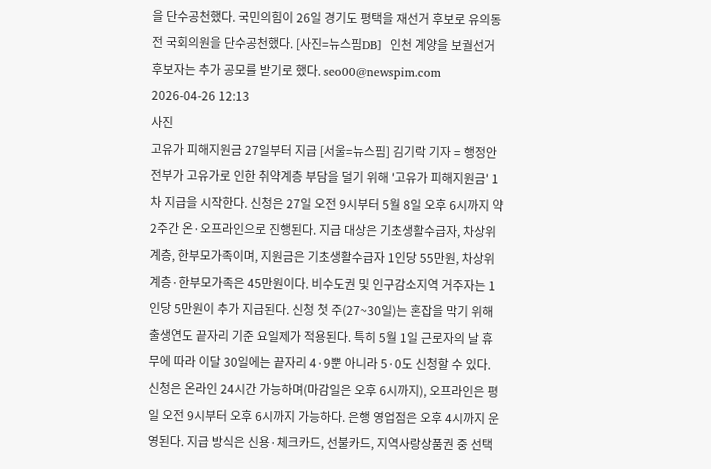을 단수공천했다. 국민의힘이 26일 경기도 평택을 재선거 후보로 유의동 전 국회의원을 단수공천했다. [사진=뉴스핌DB]  인천 계양을 보궐선거 후보자는 추가 공모를 받기로 했다. seo00@newspim.com 2026-04-26 12:13
사진
고유가 피해지원금 27일부터 지급 [서울=뉴스핌] 김기락 기자 = 행정안전부가 고유가로 인한 취약계층 부담을 덜기 위해 '고유가 피해지원금' 1차 지급을 시작한다. 신청은 27일 오전 9시부터 5월 8일 오후 6시까지 약 2주간 온·오프라인으로 진행된다. 지급 대상은 기초생활수급자, 차상위계층, 한부모가족이며, 지원금은 기초생활수급자 1인당 55만원, 차상위계층·한부모가족은 45만원이다. 비수도권 및 인구감소지역 거주자는 1인당 5만원이 추가 지급된다. 신청 첫 주(27~30일)는 혼잡을 막기 위해 출생연도 끝자리 기준 요일제가 적용된다. 특히 5월 1일 근로자의 날 휴무에 따라 이달 30일에는 끝자리 4·9뿐 아니라 5·0도 신청할 수 있다. 신청은 온라인 24시간 가능하며(마감일은 오후 6시까지), 오프라인은 평일 오전 9시부터 오후 6시까지 가능하다. 은행 영업점은 오후 4시까지 운영된다. 지급 방식은 신용·체크카드, 선불카드, 지역사랑상품권 중 선택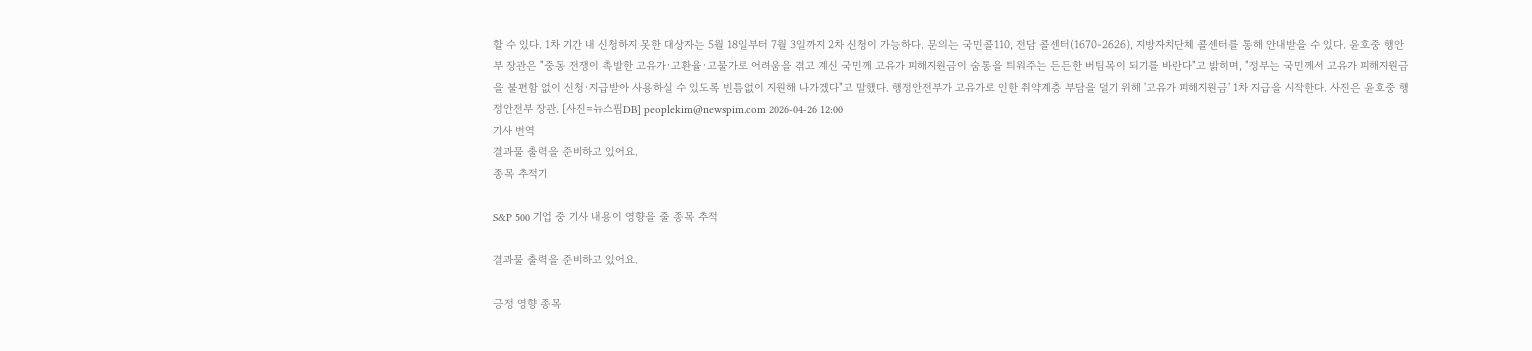할 수 있다. 1차 기간 내 신청하지 못한 대상자는 5월 18일부터 7월 3일까지 2차 신청이 가능하다. 문의는 국민콜110, 전담 콜센터(1670-2626), 지방자치단체 콜센터를 통해 안내받을 수 있다. 윤호중 행안부 장관은 "중동 전쟁이 촉발한 고유가·고환율·고물가로 어려움을 겪고 계신 국민께 고유가 피해지원금이 숨통을 틔워주는 든든한 버팀목이 되기를 바란다"고 밝히며, "정부는 국민께서 고유가 피해지원금을 불편함 없이 신청·지급받아 사용하실 수 있도록 빈틈없이 지원해 나가겠다"고 말했다. 행정안전부가 고유가로 인한 취약계층 부담을 덜기 위해 '고유가 피해지원금' 1차 지급을 시작한다. 사진은 윤호중 행정안전부 장관. [사진=뉴스핌DB] peoplekim@newspim.com 2026-04-26 12:00
기사 번역
결과물 출력을 준비하고 있어요.
종목 추적기

S&P 500 기업 중 기사 내용이 영향을 줄 종목 추적

결과물 출력을 준비하고 있어요.

긍정 영향 종목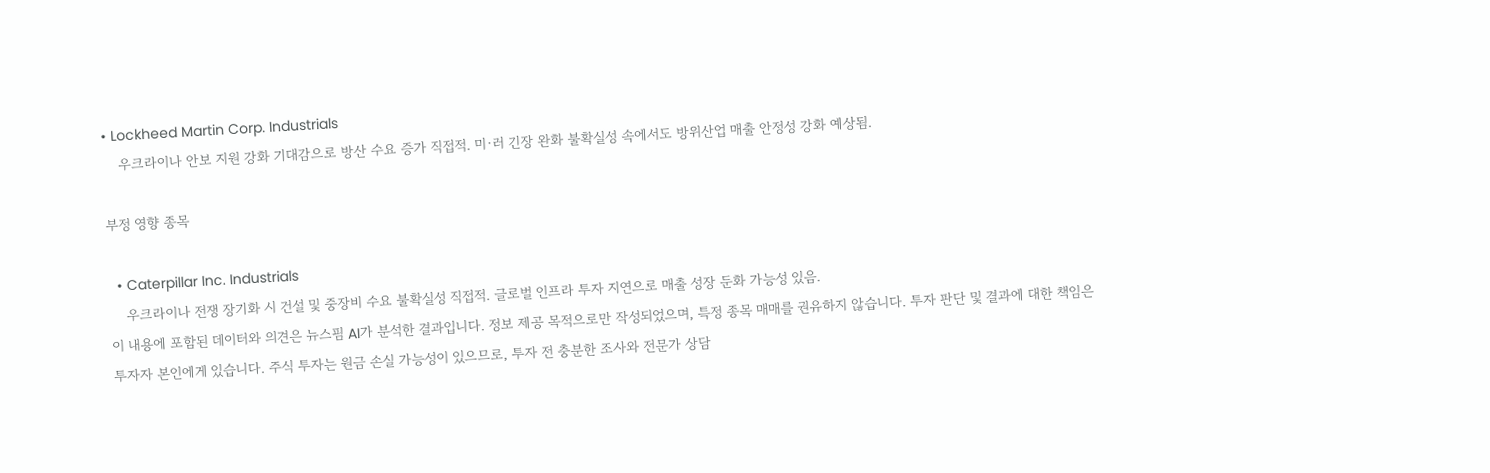• Lockheed Martin Corp. Industrials
    우크라이나 안보 지원 강화 기대감으로 방산 수요 증가 직접적. 미·러 긴장 완화 불확실성 속에서도 방위산업 매출 안정성 강화 예상됨.

부정 영향 종목

  • Caterpillar Inc. Industrials
    우크라이나 전쟁 장기화 시 건설 및 중장비 수요 불확실성 직접적. 글로벌 인프라 투자 지연으로 매출 성장 둔화 가능성 있음.
이 내용에 포함된 데이터와 의견은 뉴스핌 AI가 분석한 결과입니다. 정보 제공 목적으로만 작성되었으며, 특정 종목 매매를 권유하지 않습니다. 투자 판단 및 결과에 대한 책임은 투자자 본인에게 있습니다. 주식 투자는 원금 손실 가능성이 있으므로, 투자 전 충분한 조사와 전문가 상담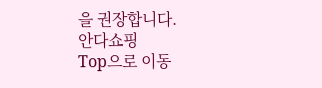을 권장합니다.
안다쇼핑
Top으로 이동